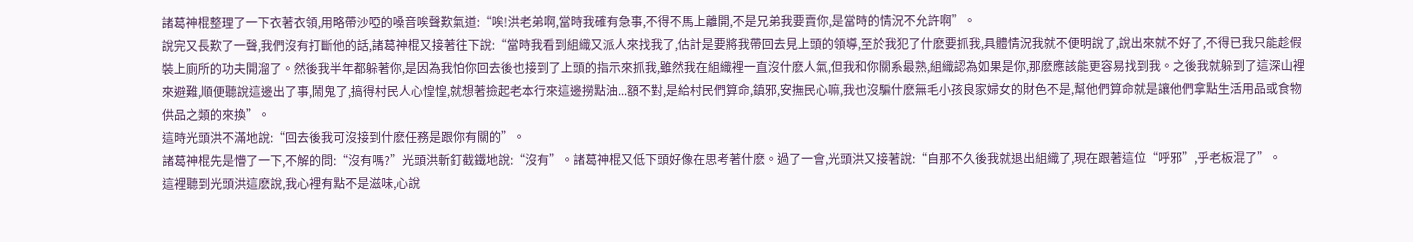諸葛神棍整理了一下衣著衣領,用略帶沙啞的嗓音唉聲歎氣道:“唉!洪老弟啊,當時我確有急事,不得不馬上離開,不是兄弟我要賣你,是當時的情況不允許啊”。
說完又長歎了一聲,我們沒有打斷他的話,諸葛神棍又接著往下說:“當時我看到組織又派人來找我了,估計是要將我帶回去見上頭的領導,至於我犯了什麽要抓我,具體情況我就不便明說了,說出來就不好了,不得已我只能趁假裝上廁所的功夫開溜了。然後我半年都躲著你,是因為我怕你回去後也接到了上頭的指示來抓我,雖然我在組織裡一直沒什麽人氣,但我和你關系最熟,組織認為如果是你,那麽應該能更容易找到我。之後我就躲到了這深山裡來避難,順便聽說這邊出了事,鬧鬼了,搞得村民人心惶惶,就想著撿起老本行來這邊撈點油...額不對,是給村民們算命,鎮邪,安撫民心嘛,我也沒騙什麽無毛小孩良家婦女的財色不是,幫他們算命就是讓他們拿點生活用品或食物供品之類的來換”。
這時光頭洪不滿地說:“回去後我可沒接到什麽任務是跟你有關的”。
諸葛神棍先是懵了一下,不解的問:“沒有嗎?”光頭洪斬釘截鐵地說:“沒有”。諸葛神棍又低下頭好像在思考著什麽。過了一會,光頭洪又接著說:“自那不久後我就退出組織了,現在跟著這位“呼邪”,乎老板混了”。
這裡聽到光頭洪這麽說,我心裡有點不是滋味,心說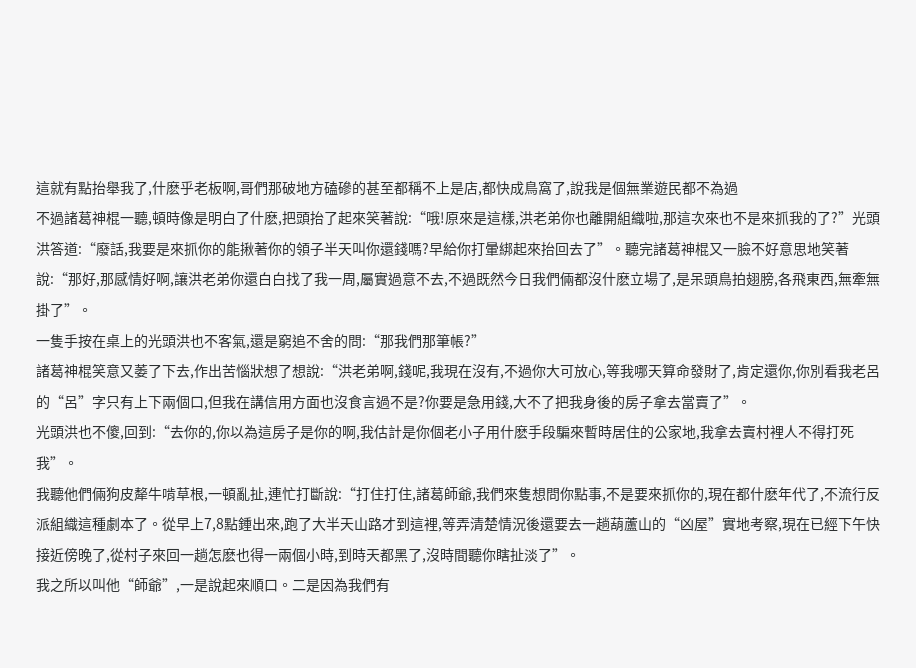這就有點抬舉我了,什麽乎老板啊,哥們那破地方磕磣的甚至都稱不上是店,都快成鳥窩了,說我是個無業遊民都不為過
不過諸葛神棍一聽,頓時像是明白了什麽,把頭抬了起來笑著說:“哦!原來是這樣,洪老弟你也離開組織啦,那這次來也不是來抓我的了?”光頭洪答道:“廢話,我要是來抓你的能揪著你的領子半天叫你還錢嗎?早給你打暈綁起來抬回去了”。聽完諸葛神棍又一臉不好意思地笑著說:“那好,那感情好啊,讓洪老弟你還白白找了我一周,屬實過意不去,不過既然今日我們倆都沒什麽立場了,是呆頭鳥拍翅膀,各飛東西,無牽無掛了”。
一隻手按在桌上的光頭洪也不客氣,還是窮追不舍的問:“那我們那筆帳?”
諸葛神棍笑意又萎了下去,作出苦惱狀想了想說:“洪老弟啊,錢呢,我現在沒有,不過你大可放心,等我哪天算命發財了,肯定還你,你別看我老呂的“呂”字只有上下兩個口,但我在講信用方面也沒食言過不是?你要是急用錢,大不了把我身後的房子拿去當賣了”。
光頭洪也不傻,回到:“去你的,你以為這房子是你的啊,我估計是你個老小子用什麽手段騙來暫時居住的公家地,我拿去賣村裡人不得打死我”。
我聽他們倆狗皮犛牛啃草根,一頓亂扯,連忙打斷說:“打住打住,諸葛師爺,我們來隻想問你點事,不是要來抓你的,現在都什麽年代了,不流行反派組織這種劇本了。從早上7,8點鍾出來,跑了大半天山路才到這裡,等弄清楚情況後還要去一趟葫蘆山的“凶屋”實地考察,現在已經下午快接近傍晚了,從村子來回一趟怎麽也得一兩個小時,到時天都黑了,沒時間聽你瞎扯淡了”。
我之所以叫他“師爺”,一是說起來順口。二是因為我們有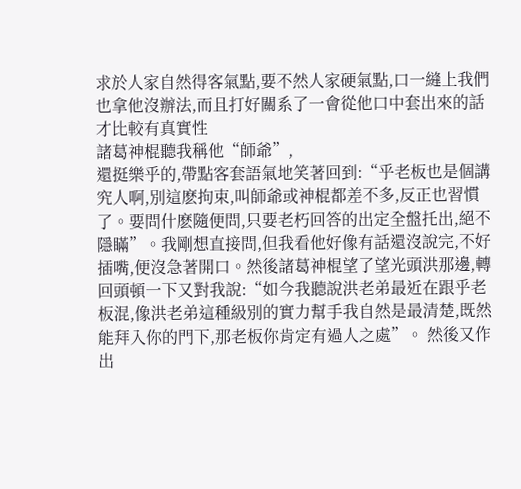求於人家自然得客氣點,要不然人家硬氣點,口一縫上我們也拿他沒辦法,而且打好關系了一會從他口中套出來的話才比較有真實性
諸葛神棍聽我稱他“師爺”,
還挺樂乎的,帶點客套語氣地笑著回到:“乎老板也是個講究人啊,別這麽拘束,叫師爺或神棍都差不多,反正也習慣了。要問什麽隨便問,只要老朽回答的出定全盤托出,絕不隱瞞”。我剛想直接問,但我看他好像有話還沒說完,不好插嘴,便沒急著開口。然後諸葛神棍望了望光頭洪那邊,轉回頭頓一下又對我說:“如今我聽說洪老弟最近在跟乎老板混,像洪老弟這種級別的實力幫手我自然是最清楚,既然能拜入你的門下,那老板你肯定有過人之處”。 然後又作出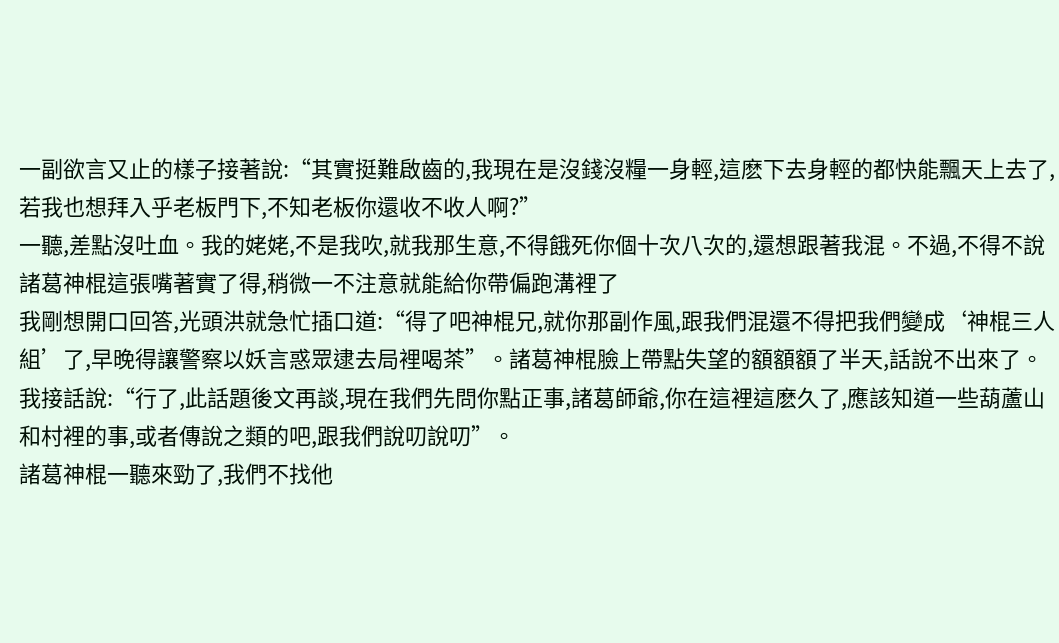一副欲言又止的樣子接著說:“其實挺難啟齒的,我現在是沒錢沒糧一身輕,這麽下去身輕的都快能飄天上去了,若我也想拜入乎老板門下,不知老板你還收不收人啊?”
一聽,差點沒吐血。我的姥姥,不是我吹,就我那生意,不得餓死你個十次八次的,還想跟著我混。不過,不得不說諸葛神棍這張嘴著實了得,稍微一不注意就能給你帶偏跑溝裡了
我剛想開口回答,光頭洪就急忙插口道:“得了吧神棍兄,就你那副作風,跟我們混還不得把我們變成‘神棍三人組’了,早晚得讓警察以妖言惑眾逮去局裡喝茶”。諸葛神棍臉上帶點失望的額額額了半天,話說不出來了。我接話說:“行了,此話題後文再談,現在我們先問你點正事,諸葛師爺,你在這裡這麽久了,應該知道一些葫蘆山和村裡的事,或者傳說之類的吧,跟我們說叨說叨”。
諸葛神棍一聽來勁了,我們不找他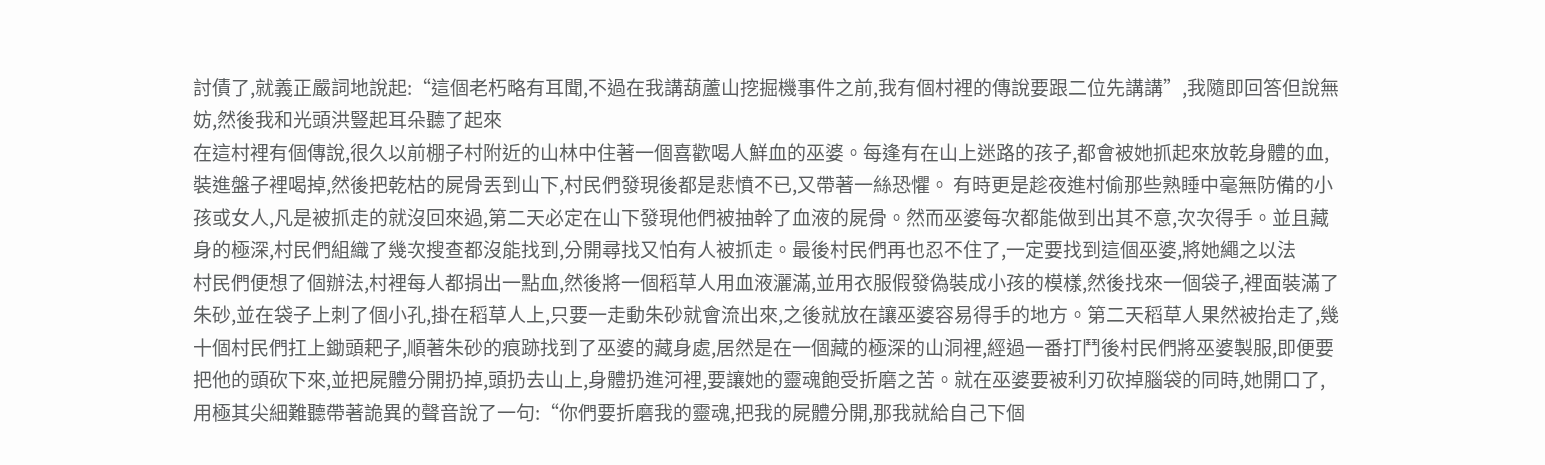討債了,就義正嚴詞地說起:“這個老朽略有耳聞,不過在我講葫蘆山挖掘機事件之前,我有個村裡的傳說要跟二位先講講”,我隨即回答但說無妨,然後我和光頭洪豎起耳朵聽了起來
在這村裡有個傳說,很久以前棚子村附近的山林中住著一個喜歡喝人鮮血的巫婆。每逢有在山上迷路的孩子,都會被她抓起來放乾身體的血,裝進盤子裡喝掉,然後把乾枯的屍骨丟到山下,村民們發現後都是悲憤不已,又帶著一絲恐懼。 有時更是趁夜進村偷那些熟睡中毫無防備的小孩或女人,凡是被抓走的就沒回來過,第二天必定在山下發現他們被抽幹了血液的屍骨。然而巫婆每次都能做到出其不意,次次得手。並且藏身的極深,村民們組織了幾次搜查都沒能找到,分開尋找又怕有人被抓走。最後村民們再也忍不住了,一定要找到這個巫婆,將她繩之以法
村民們便想了個辦法,村裡每人都捐出一點血,然後將一個稻草人用血液灑滿,並用衣服假發偽裝成小孩的模樣,然後找來一個袋子,裡面裝滿了朱砂,並在袋子上刺了個小孔,掛在稻草人上,只要一走動朱砂就會流出來,之後就放在讓巫婆容易得手的地方。第二天稻草人果然被抬走了,幾十個村民們扛上鋤頭耙子,順著朱砂的痕跡找到了巫婆的藏身處,居然是在一個藏的極深的山洞裡,經過一番打鬥後村民們將巫婆製服,即便要把他的頭砍下來,並把屍體分開扔掉,頭扔去山上,身體扔進河裡,要讓她的靈魂飽受折磨之苦。就在巫婆要被利刃砍掉腦袋的同時,她開口了,用極其尖細難聽帶著詭異的聲音說了一句:“你們要折磨我的靈魂,把我的屍體分開,那我就給自己下個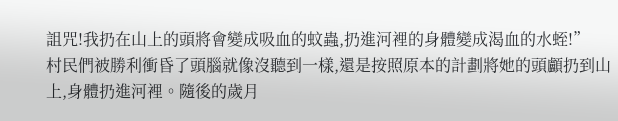詛咒!我扔在山上的頭將會變成吸血的蚊蟲,扔進河裡的身體變成渴血的水蛭!”
村民們被勝利衝昏了頭腦就像沒聽到一樣,還是按照原本的計劃將她的頭顱扔到山上,身體扔進河裡。隨後的歲月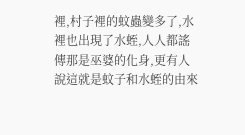裡,村子裡的蚊蟲變多了,水裡也出現了水蛭,人人都謠傳那是巫婆的化身,更有人說這就是蚊子和水蛭的由來